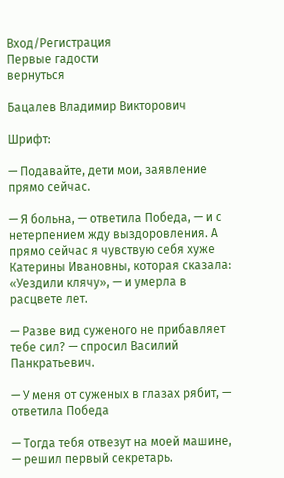Вход/Регистрация
Первые гадости
вернуться

Бацалев Владимир Викторович

Шрифт:

— Подавайте, дети мои, заявление прямо сейчас.

— Я больна, — ответила Победа, — и с нетерпением жду выздоровления. А прямо сейчас я чувствую себя хуже Катерины Ивановны, которая сказала: «Уездили клячу», — и умерла в расцвете лет.

— Разве вид суженого не прибавляет тебе сил? — спросил Василий Панкратьевич.

— У меня от суженых в глазах рябит, — ответила Победа

— Тогда тебя отвезут на моей машине, — решил первый секретарь.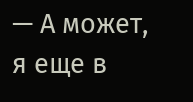— А может, я еще в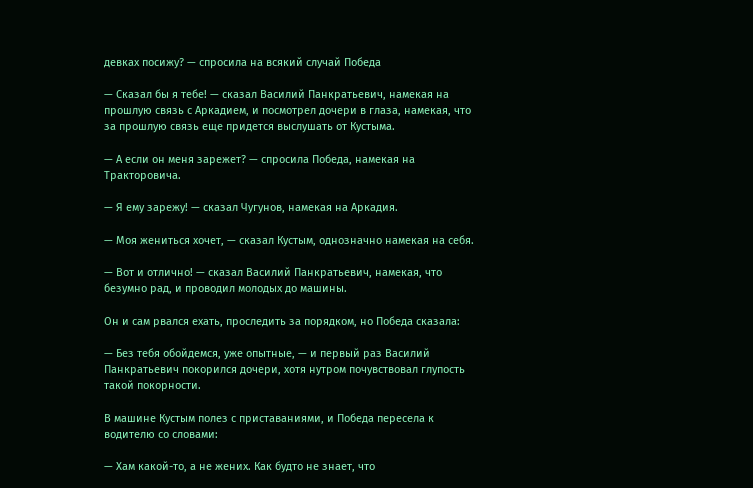девках посижу? — спросила на всякий случай Победа

— Сказал бы я тебе! — сказал Василий Панкратьевич, намекая на прошлую связь с Аркадием, и посмотрел дочери в глаза, намекая, что за прошлую связь еще придется выслушать от Кустыма.

— А если он меня зарежет? — спросила Победа, намекая на Тракторовича.

— Я ему зарежу! — сказал Чугунов, намекая на Аркадия.

— Моя жениться хочет, — сказал Кустым, однозначно намекая на себя.

— Вот и отлично! — сказал Василий Панкратьевич, намекая, что безумно рад, и проводил молодых до машины.

Он и сам рвался ехать, проследить за порядком, но Победа сказала:

— Без тебя обойдемся, уже опытные, — и первый раз Василий Панкратьевич покорился дочери, хотя нутром почувствовал глупость такой покорности.

В машине Кустым полез с приставаниями, и Победа пересела к водителю со словами:

— Хам какой-то, а не жених. Как будто не знает, что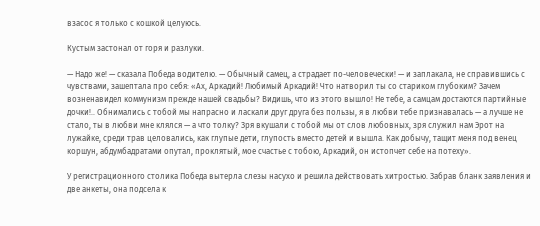взасос я только с кошкой целуюсь.

Кустым застонал от горя и разлуки.

— Надо же! — сказала Победа водителю. — Обычный самец, а страдает по-человечески! — и заплакала, не справившись с чувствами, зашептала про себя: «Ах, Аркадий! Любимый Аркадий! Что натворил ты со стариком глубоким? Зачем возненавидел коммунизм прежде нашей свадьбы? Видишь, что из этого вышло! Не тебе, а самцам достаются партийные дочки!.. Обнимались с тобой мы напрасно и ласкали друг друга без пользы, я в любви тебе признавалась — а лучше не стало, ты в любви мне клялся — а что толку? Зря вкушали с тобой мы от слов любовных, зря служил нам Эрот на лужайке, среди трав целовались, как глупые дети, глупость вместо детей и вышла. Как добычу, тащит меня под венец коршун, абдумбадратами опутал, проклятый, мое счастье с тобою, Аркадий, он истопчет себе на потеху».

У регистрационного столика Победа вытерла слезы насухо и решила действовать хитростью. Забрав бланк заявления и две анкеты, она подсела к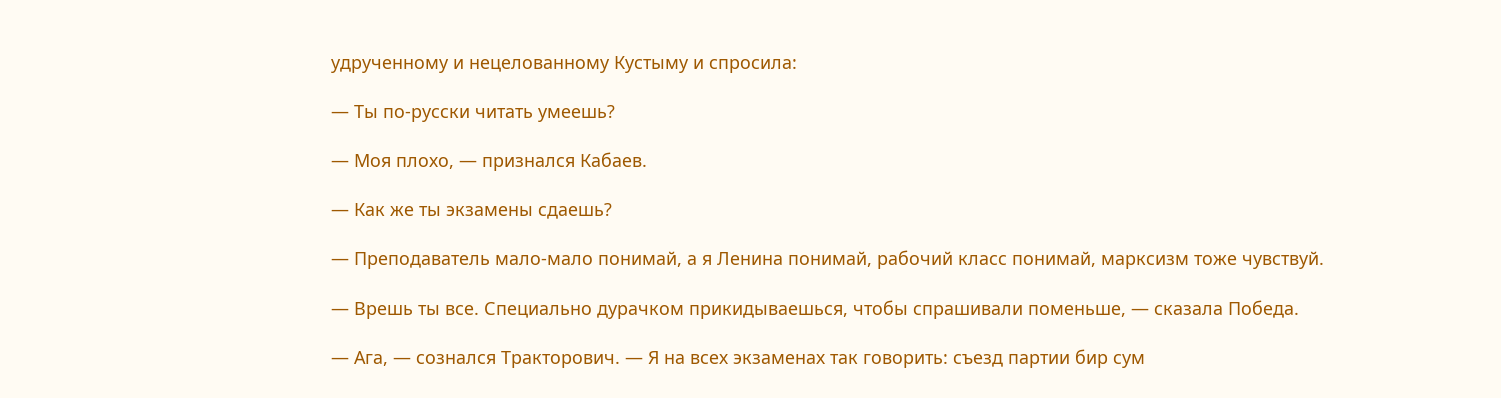удрученному и нецелованному Кустыму и спросила:

— Ты по-русски читать умеешь?

— Моя плохо, — признался Кабаев.

— Как же ты экзамены сдаешь?

— Преподаватель мало-мало понимай, а я Ленина понимай, рабочий класс понимай, марксизм тоже чувствуй.

— Врешь ты все. Специально дурачком прикидываешься, чтобы спрашивали поменьше, — сказала Победа.

— Ага, — сознался Тракторович. — Я на всех экзаменах так говорить: съезд партии бир сум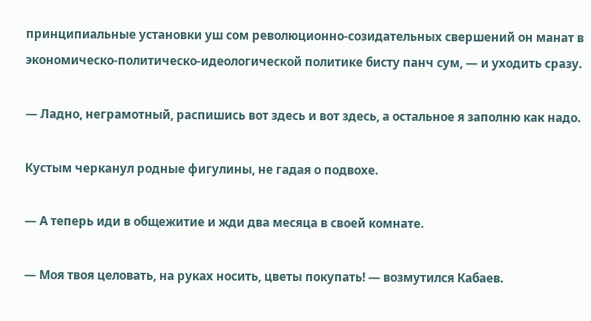принципиальные установки уш сом революционно-созидательных свершений он манат в экономическо-политическо-идеологической политике бисту панч сум, — и уходить сразу.

— Ладно, неграмотный, распишись вот здесь и вот здесь, а остальное я заполню как надо.

Кустым черканул родные фигулины, не гадая о подвохе.

— А теперь иди в общежитие и жди два месяца в своей комнате.

— Моя твоя целовать, на руках носить, цветы покупать! — возмутился Кабаев.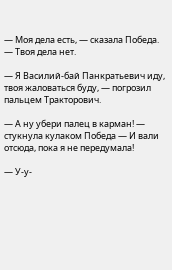— Моя дела есть, — сказала Победа. — Твоя дела нет.

— Я Василий-бай Панкратьевич иду, твоя жаловаться буду, — погрозил пальцем Тракторович.

— А ну убери палец в карман! — стукнула кулаком Победа — И вали отсюда, пока я не передумала!

— У-у-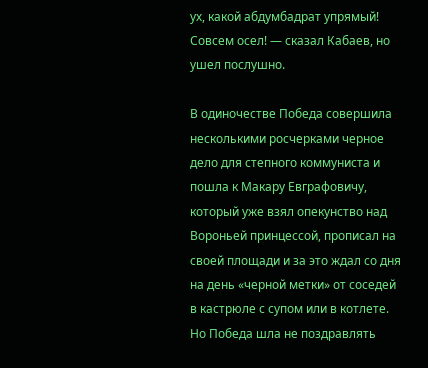ух, какой абдумбадрат упрямый! Совсем осел! — сказал Кабаев, но ушел послушно.

В одиночестве Победа совершила несколькими росчерками черное дело для степного коммуниста и пошла к Макару Евграфовичу, который уже взял опекунство над Вороньей принцессой, прописал на своей площади и за это ждал со дня на день «черной метки» от соседей в кастрюле с супом или в котлете. Но Победа шла не поздравлять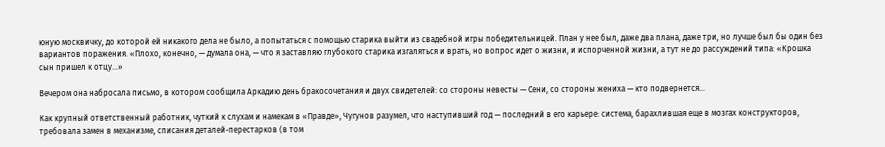юную москвичку, до которой ей никакого дела не было, а попытаться с помощью старика выйти из свадебной игры победительницей. План у нее был, даже два плана, даже три, но лучше был бы один без вариантов поражения. «Плохо, конечно, — думала она, — что я заставляю глубокого старика изгаляться и врать, но вопрос идет о жизни, и испорченной жизни, а тут не до рассуждений типа: «Крошка сын пришел к отцу…»

Вечером она набросала письмо, в котором сообщила Аркадию день бракосочетания и двух свидетелей: со стороны невесты — Сени, со стороны жениха — кто подвернется…

Как крупный ответственный работник, чуткий к слухам и намекам в «Правде», Чугунов разумел, что наступивший год — последний в его карьере: система, барахлившая еще в мозгах конструкторов, требовала замен в механизме, списания деталей-перестарков (в том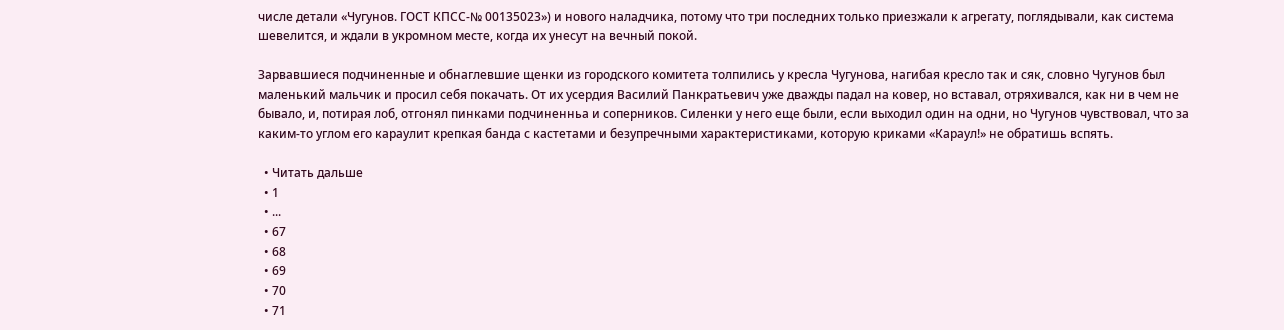числе детали «Чугунов. ГОСТ КПСС-№ 00135023») и нового наладчика, потому что три последних только приезжали к агрегату, поглядывали, как система шевелится, и ждали в укромном месте, когда их унесут на вечный покой.

Зарвавшиеся подчиненные и обнаглевшие щенки из городского комитета толпились у кресла Чугунова, нагибая кресло так и сяк, словно Чугунов был маленький мальчик и просил себя покачать. От их усердия Василий Панкратьевич уже дважды падал на ковер, но вставал, отряхивался, как ни в чем не бывало, и, потирая лоб, отгонял пинками подчиненньа и соперников. Силенки у него еще были, если выходил один на одни, но Чугунов чувствовал, что за каким-то углом его караулит крепкая банда с кастетами и безупречными характеристиками, которую криками «Караул!» не обратишь вспять.

  • Читать дальше
  • 1
  • ...
  • 67
  • 68
  • 69
  • 70
  • 71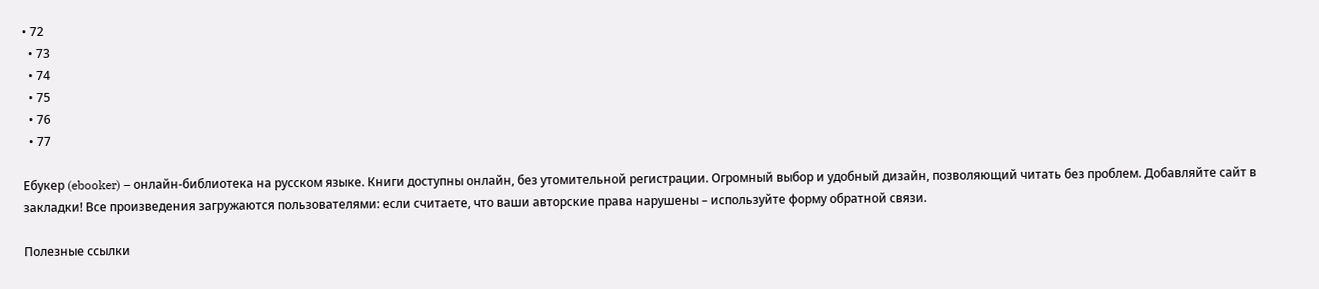• 72
  • 73
  • 74
  • 75
  • 76
  • 77

Ебукер (ebooker) – онлайн-библиотека на русском языке. Книги доступны онлайн, без утомительной регистрации. Огромный выбор и удобный дизайн, позволяющий читать без проблем. Добавляйте сайт в закладки! Все произведения загружаются пользователями: если считаете, что ваши авторские права нарушены – используйте форму обратной связи.

Полезные ссылки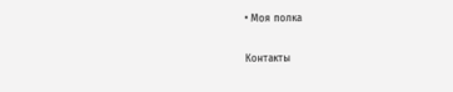• Моя полка

Контакты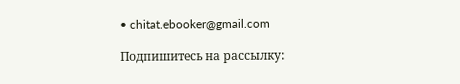• chitat.ebooker@gmail.com

Подпишитесь на рассылку: